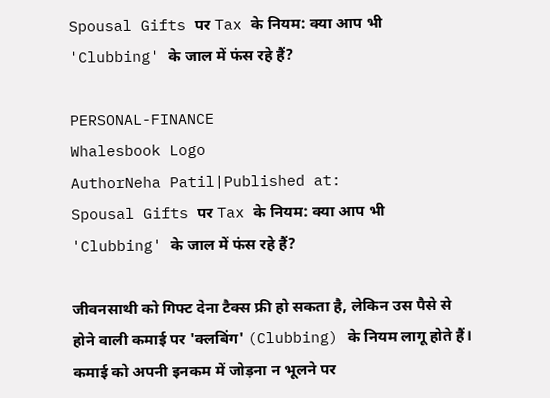Spousal Gifts पर Tax के नियम: क्या आप भी 'Clubbing' के जाल में फंस रहे हैं?

PERSONAL-FINANCE
Whalesbook Logo
AuthorNeha Patil|Published at:
Spousal Gifts पर Tax के नियम: क्या आप भी 'Clubbing' के जाल में फंस रहे हैं?

जीवनसाथी को गिफ्ट देना टैक्स फ्री हो सकता है, लेकिन उस पैसे से होने वाली कमाई पर 'क्लबिंग' (Clubbing) के नियम लागू होते हैं। कमाई को अपनी इनकम में जोड़ना न भूलने पर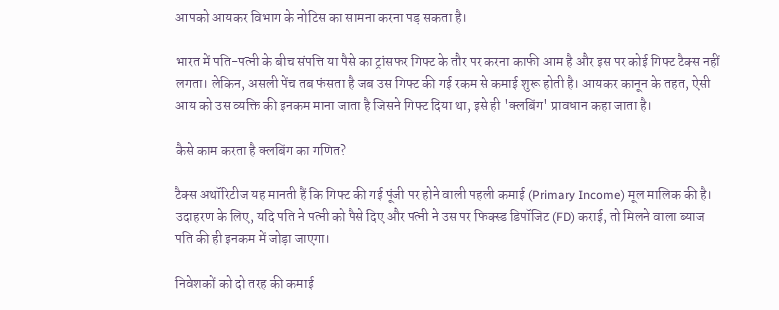आपको आयकर विभाग के नोटिस का सामना करना पड़ सकता है।

भारत में पति-पत्नी के बीच संपत्ति या पैसे का ट्रांसफर गिफ्ट के तौर पर करना काफी आम है और इस पर कोई गिफ्ट टैक्स नहीं लगता। लेकिन, असली पेंच तब फंसता है जब उस गिफ्ट की गई रकम से कमाई शुरू होती है। आयकर कानून के तहत, ऐसी आय को उस व्यक्ति की इनकम माना जाता है जिसने गिफ्ट दिया था, इसे ही 'क्लबिंग' प्रावधान कहा जाता है।

कैसे काम करता है क्लबिंग का गणित?

टैक्स अथॉरिटीज यह मानती हैं कि गिफ्ट की गई पूंजी पर होने वाली पहली कमाई (Primary Income) मूल मालिक की है। उदाहरण के लिए, यदि पति ने पत्नी को पैसे दिए और पत्नी ने उस पर फिक्स्ड डिपॉजिट (FD) कराई, तो मिलने वाला ब्याज पति की ही इनकम में जोड़ा जाएगा।

निवेशकों को दो तरह की कमाई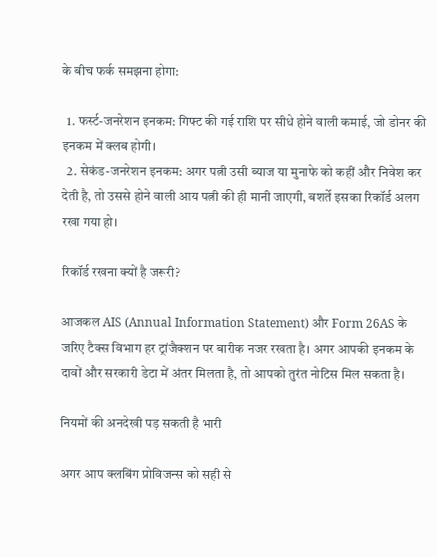के बीच फर्क समझना होगा:

  1. फर्स्ट-जनरेशन इनकम: गिफ्ट की गई राशि पर सीधे होने वाली कमाई, जो डोनर की इनकम में क्लब होगी।
  2. सेकंड-जनरेशन इनकम: अगर पत्नी उसी ब्याज या मुनाफे को कहीं और निवेश कर देती है, तो उससे होने वाली आय पत्नी की ही मानी जाएगी, बशर्ते इसका रिकॉर्ड अलग रखा गया हो।

रिकॉर्ड रखना क्यों है जरूरी?

आजकल AIS (Annual Information Statement) और Form 26AS के जरिए टैक्स विभाग हर ट्रांजैक्शन पर बारीक नजर रखता है। अगर आपकी इनकम के दावों और सरकारी डेटा में अंतर मिलता है, तो आपको तुरंत नोटिस मिल सकता है।

नियमों की अनदेखी पड़ सकती है भारी

अगर आप क्लबिंग प्रोविजन्स को सही से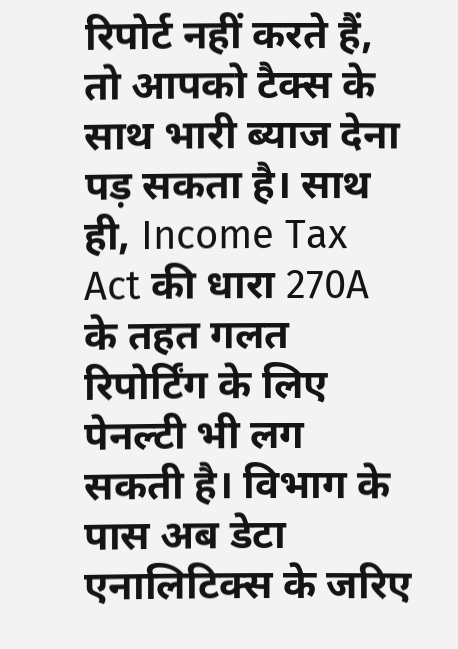रिपोर्ट नहीं करते हैं, तो आपको टैक्स के साथ भारी ब्याज देना पड़ सकता है। साथ ही, Income Tax Act की धारा 270A के तहत गलत रिपोर्टिंग के लिए पेनल्टी भी लग सकती है। विभाग के पास अब डेटा एनालिटिक्स के जरिए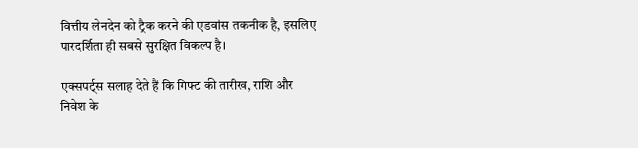वित्तीय लेनदेन को ट्रैक करने की एडवांस तकनीक है, इसलिए पारदर्शिता ही सबसे सुरक्षित विकल्प है।

एक्सपर्ट्स सलाह देते हैं कि गिफ्ट की तारीख, राशि और निवेश के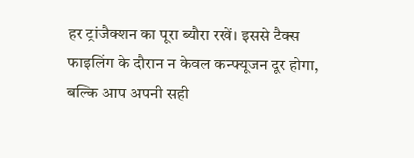हर ट्रांजैक्शन का पूरा ब्यौरा रखें। इससे टैक्स फाइलिंग के दौरान न केवल कन्फ्यूजन दूर होगा, बल्कि आप अपनी सही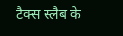टैक्स स्लैब के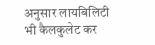अनुसार लायबिलिटी भी कैलकुलेट कर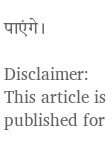पाएंगे।

Disclaimer: This article is published for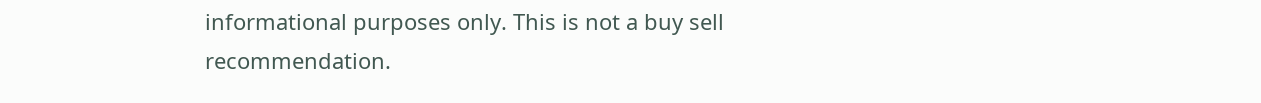informational purposes only. This is not a buy sell recommendation.